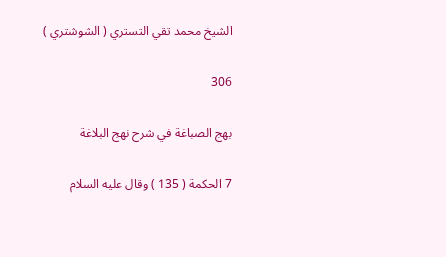الشيخ محمد تقي التستري ( الشوشتري )

306

بهج الصباغة في شرح نهج البلاغة

7 الحكمة ( 135 ) وقال عليه السلام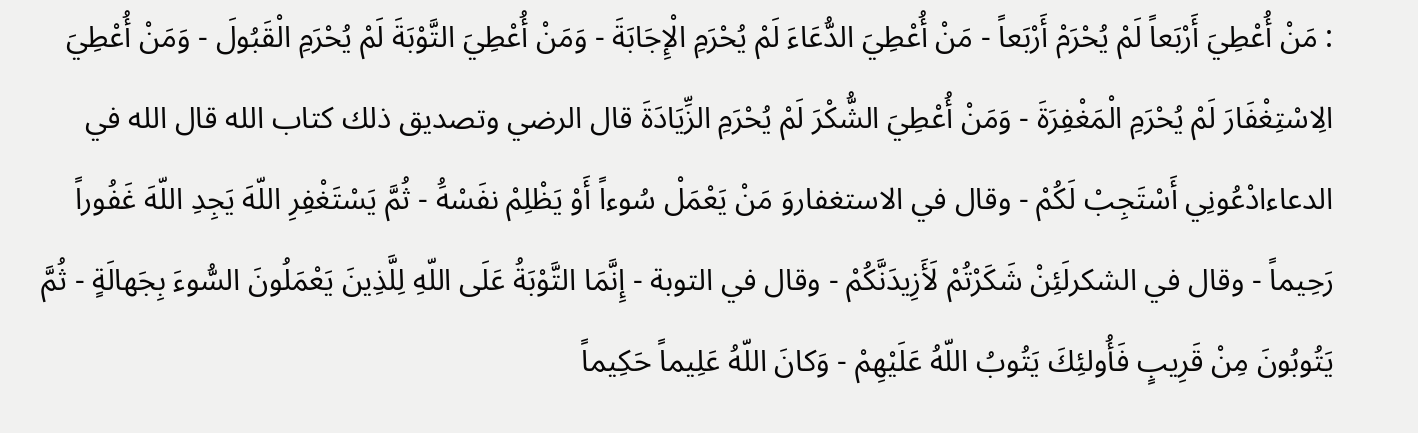: مَنْ أُعْطِيَ أَرْبَعاً لَمْ يُحْرَمْ أَرْبَعاً - مَنْ أُعْطِيَ الدُّعَاءَ لَمْ يُحْرَمِ الْإِجَابَةَ - وَمَنْ أُعْطِيَ التَّوْبَةَ لَمْ يُحْرَمِ الْقَبُولَ - وَمَنْ أُعْطِيَ الِاسْتِغْفَارَ لَمْ يُحْرَمِ الْمَغْفِرَةَ - وَمَنْ أُعْطِيَ الشُّكْرَ لَمْ يُحْرَمِ الزِّيَادَةَ قال الرضي وتصديق ذلك كتاب الله قال الله في الدعاءادْعُونِي أَسْتَجِبْ لَكُمْ - وقال في الاستغفاروَ مَنْ يَعْمَلْ سُوءاً أَوْ يَظْلِمْ نفَسْهَُ - ثُمَّ يَسْتَغْفِرِ اللّهَ يَجِدِ اللّهَ غَفُوراً رَحِيماً - وقال في الشكرلَئِنْ شَكَرْتُمْ لَأَزِيدَنَّكُمْ - وقال في التوبة - إِنَّمَا التَّوْبَةُ عَلَى اللّهِ لِلَّذِينَ يَعْمَلُونَ السُّوءَ بِجَهالَةٍ - ثُمَّ يَتُوبُونَ مِنْ قَرِيبٍ فَأُولئِكَ يَتُوبُ اللّهُ عَلَيْهِمْ - وَكانَ اللّهُ عَلِيماً حَكِيماً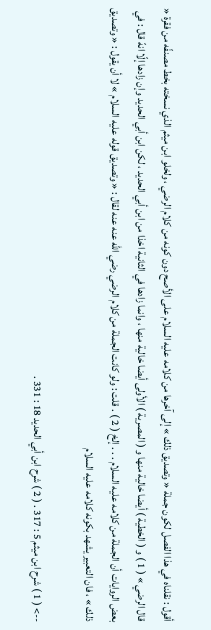أقول : نقلناه في هذا الفصل لكون جملة « وتصديق ذلك » إلى آخرها من كلامه عليه السلام على الأصح دون كونه من كلام الرضي ، ولخلو ابن ميثم الذي نسخته بخط مصنفّه من فقرة « قال الرضي » ( 1 ) و ( الخطية ) أيضا خالية منها و ( المصرية ) الأولى أيضا خالية منها ، وانما زادها في الثانية اخذا من ابن أبي الحديد ، لكن ابن أبي الحديد وإن زادها إلّا انهّ قال : في بعض الروايات أن الجملة من كلامه عليه السلام . . . إلخ ( 2 ) . قلت : ولو كانت الجملة من كلام الرضي رضي اللّه عنه عنه لقال : « وتصديق قوله عليه السلام » لا أن يقول : « وتصديق ذلك » ، فان التعبير يشهد بكونه كلامه عليه السلام

--> ( 1 ) شرح ابن ميثم 5 : 317 . ( 2 ) شرح ابن أبي الحديد 18 : 331 .